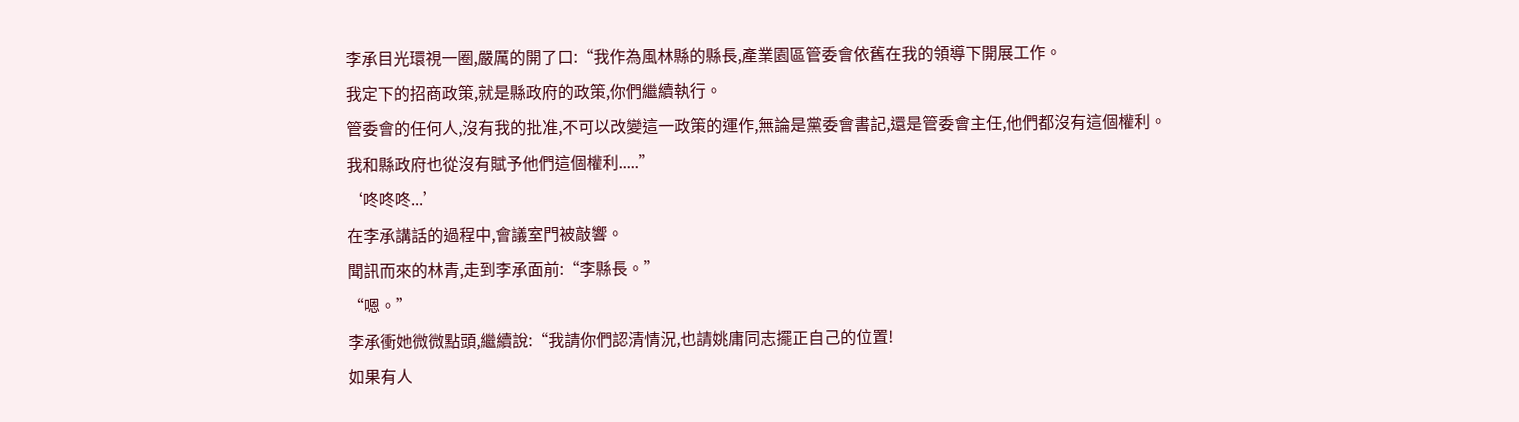李承目光環視一圈,嚴厲的開了口:“我作為風林縣的縣長,產業園區管委會依舊在我的領導下開展工作。
我定下的招商政策,就是縣政府的政策,你們繼續執行。
管委會的任何人,沒有我的批准,不可以改變這一政策的運作,無論是黨委會書記,還是管委會主任,他們都沒有這個權利。
我和縣政府也從沒有賦予他們這個權利.....”
‘咚咚咚...’
在李承講話的過程中,會議室門被敲響。
聞訊而來的林青,走到李承面前:“李縣長。”
“嗯。”
李承衝她微微點頭,繼續說:“我請你們認清情況,也請姚庸同志擺正自己的位置!
如果有人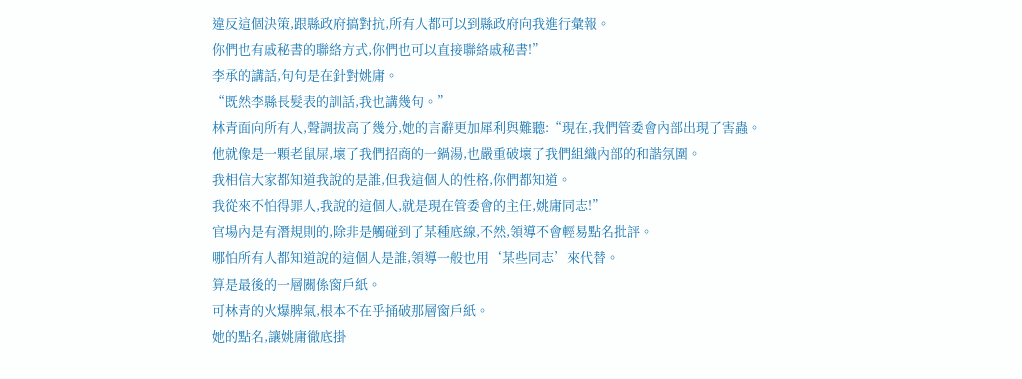違反這個決策,跟縣政府搞對抗,所有人都可以到縣政府向我進行彙報。
你們也有戚秘書的聯絡方式,你們也可以直接聯絡戚秘書!”
李承的講話,句句是在針對姚庸。
“既然李縣長髮表的訓話,我也講幾句。”
林青面向所有人,聲調拔高了幾分,她的言辭更加犀利與難聽:“現在,我們管委會內部出現了害蟲。
他就像是一顆老鼠屎,壞了我們招商的一鍋湯,也嚴重破壞了我們組織內部的和諧氛圍。
我相信大家都知道我說的是誰,但我這個人的性格,你們都知道。
我從來不怕得罪人,我說的這個人,就是現在管委會的主任,姚庸同志!”
官場內是有潛規則的,除非是觸碰到了某種底線,不然,領導不會輕易點名批評。
哪怕所有人都知道說的這個人是誰,領導一般也用‘某些同志’來代替。
算是最後的一層關係窗戶紙。
可林青的火爆脾氣,根本不在乎捅破那層窗戶紙。
她的點名,讓姚庸徹底掛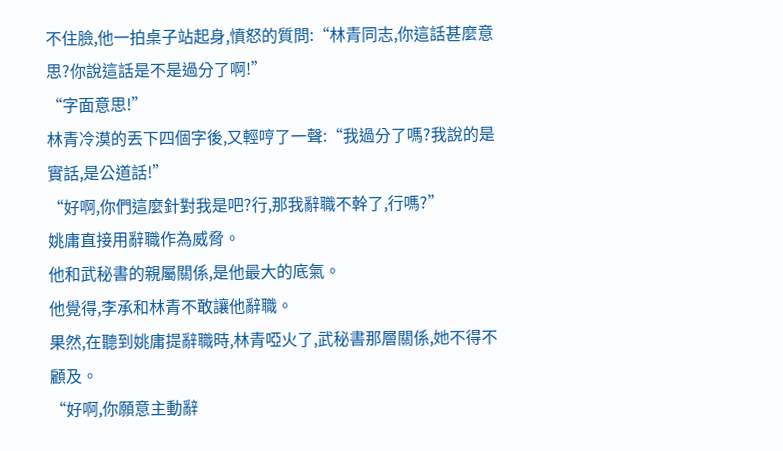不住臉,他一拍桌子站起身,憤怒的質問:“林青同志,你這話甚麼意思?你說這話是不是過分了啊!”
“字面意思!”
林青冷漠的丟下四個字後,又輕哼了一聲:“我過分了嗎?我說的是實話,是公道話!”
“好啊,你們這麼針對我是吧?行,那我辭職不幹了,行嗎?”
姚庸直接用辭職作為威脅。
他和武秘書的親屬關係,是他最大的底氣。
他覺得,李承和林青不敢讓他辭職。
果然,在聽到姚庸提辭職時,林青啞火了,武秘書那層關係,她不得不顧及。
“好啊,你願意主動辭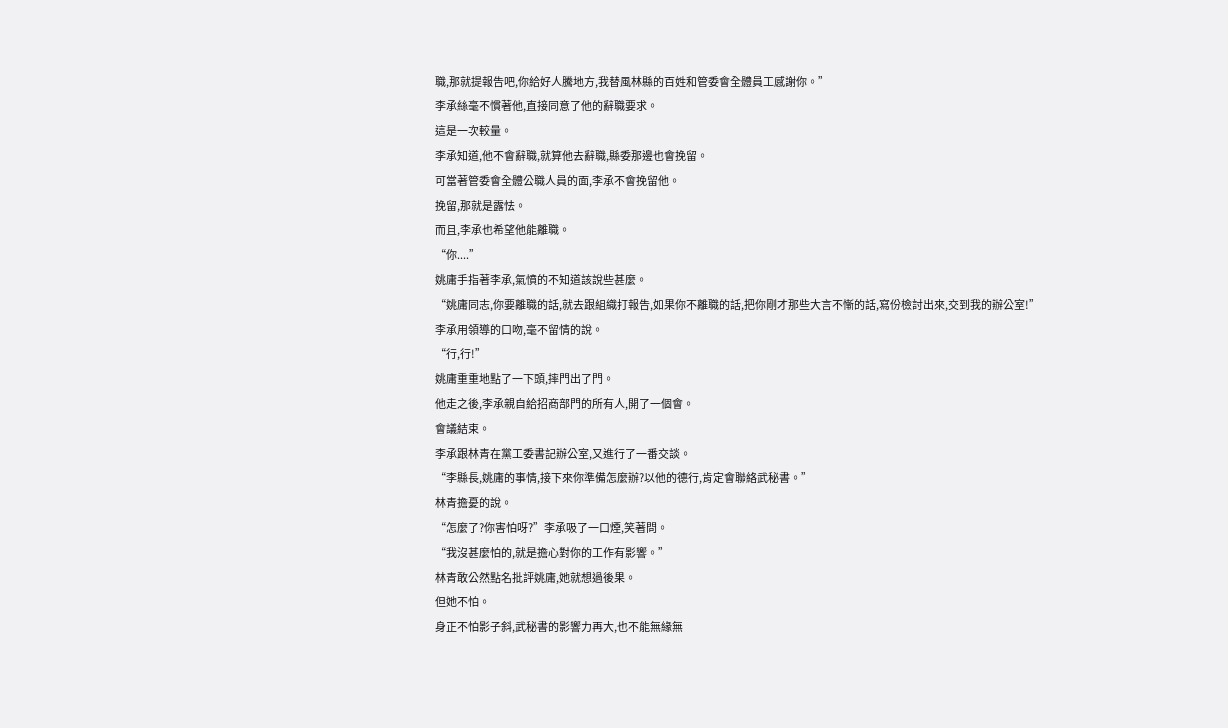職,那就提報告吧,你給好人騰地方,我替風林縣的百姓和管委會全體員工感謝你。”
李承絲毫不慣著他,直接同意了他的辭職要求。
這是一次較量。
李承知道,他不會辭職,就算他去辭職,縣委那邊也會挽留。
可當著管委會全體公職人員的面,李承不會挽留他。
挽留,那就是露怯。
而且,李承也希望他能離職。
“你....”
姚庸手指著李承,氣憤的不知道該說些甚麼。
“姚庸同志,你要離職的話,就去跟組織打報告,如果你不離職的話,把你剛才那些大言不慚的話,寫份檢討出來,交到我的辦公室!”
李承用領導的口吻,毫不留情的說。
“行,行!”
姚庸重重地點了一下頭,摔門出了門。
他走之後,李承親自給招商部門的所有人,開了一個會。
會議結束。
李承跟林青在黨工委書記辦公室,又進行了一番交談。
“李縣長,姚庸的事情,接下來你準備怎麼辦?以他的德行,肯定會聯絡武秘書。”
林青擔憂的說。
“怎麼了?你害怕呀?”李承吸了一口煙,笑著問。
“我沒甚麼怕的,就是擔心對你的工作有影響。”
林青敢公然點名批評姚庸,她就想過後果。
但她不怕。
身正不怕影子斜,武秘書的影響力再大,也不能無緣無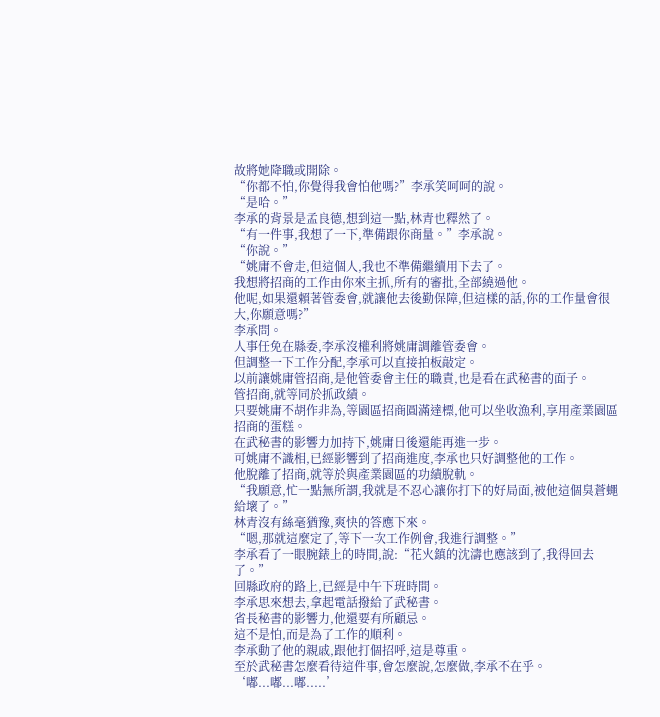故將她降職或開除。
“你都不怕,你覺得我會怕他嗎?”李承笑呵呵的說。
“是哈。”
李承的背景是孟良德,想到這一點,林青也釋然了。
“有一件事,我想了一下,準備跟你商量。”李承說。
“你說。”
“姚庸不會走,但這個人,我也不準備繼續用下去了。
我想將招商的工作由你來主抓,所有的審批,全部繞過他。
他呢,如果還賴著管委會,就讓他去後勤保障,但這樣的話,你的工作量會很大,你願意嗎?”
李承問。
人事任免在縣委,李承沒權利將姚庸調離管委會。
但調整一下工作分配,李承可以直接拍板敲定。
以前讓姚庸管招商,是他管委會主任的職責,也是看在武秘書的面子。
管招商,就等同於抓政績。
只要姚庸不胡作非為,等園區招商圓滿達標,他可以坐收漁利,享用產業園區招商的蛋糕。
在武秘書的影響力加持下,姚庸日後還能再進一步。
可姚庸不識相,已經影響到了招商進度,李承也只好調整他的工作。
他脫離了招商,就等於與產業園區的功績脫軌。
“我願意,忙一點無所謂,我就是不忍心讓你打下的好局面,被他這個臭蒼蠅給壞了。”
林青沒有絲毫猶豫,爽快的答應下來。
“嗯,那就這麼定了,等下一次工作例會,我進行調整。”
李承看了一眼腕錶上的時間,說:“花火鎮的沈濤也應該到了,我得回去了。”
回縣政府的路上,已經是中午下班時間。
李承思來想去,拿起電話撥給了武秘書。
省長秘書的影響力,他還要有所顧忌。
這不是怕,而是為了工作的順利。
李承動了他的親戚,跟他打個招呼,這是尊重。
至於武秘書怎麼看待這件事,會怎麼說,怎麼做,李承不在乎。
‘嘟...嘟...嘟.....’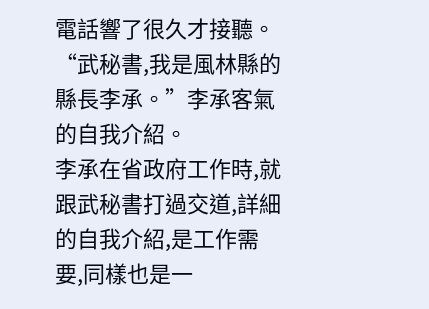電話響了很久才接聽。
“武秘書,我是風林縣的縣長李承。”李承客氣的自我介紹。
李承在省政府工作時,就跟武秘書打過交道,詳細的自我介紹,是工作需要,同樣也是一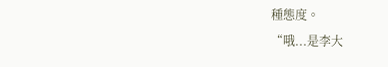種態度。
“哦...是李大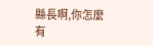縣長啊,你怎麼有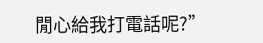閒心給我打電話呢?”